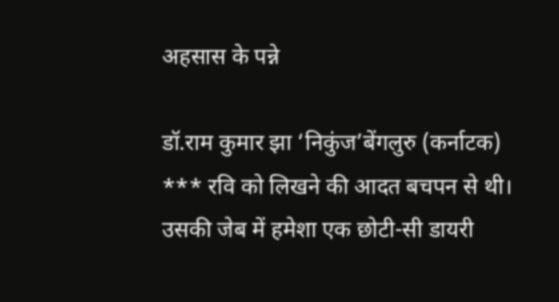अहसास के पन्ने

डॉ.राम कुमार झा ‘निकुंज’बेंगलुरु (कर्नाटक) *** रवि को लिखने की आदत बचपन से थी। उसकी जेब में हमेशा एक छोटी-सी डायरी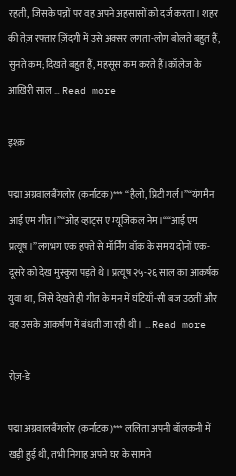रहती, जिसके पन्नों पर वह अपने अहसासों को दर्ज करता। शहर की तेज़ रफ्तार ज़िंदगी में उसे अक्सर लगता-लोग बोलते बहुत हैं, सुनते कम; दिखते बहुत हैं, महसूस कम करते हैं।कॉलेज के आख़िरी साल … Read more

इश्क़

पद्मा अग्रवालबैंगलोर (कर्नाटक)*** “हैलो, प्रिटी गर्ल।”“यंगमैन आई एम गीत।”“ओह व्हाट्स ए म्यूजिकल नेम।““आई एम प्रत्यूष।”लगभग एक हफ्ते से मॉर्निंग वॉक के समय दोनों एक-दूसरे को देख मुस्कुरा पड़ते थे। प्रत्यूष २५-२६ साल का आकर्षक युवा था, जिसे देखते ही गीत के मन में घंटियाँ-सी बज उठतीं और वह उसके आकर्षण में बंधती जा रही थी। … Read more

रोज़-डे

पद्मा अग्रवालबैंगलोर (कर्नाटक)*** ललिता अपनी बॉलकनी में खड़ी हुई थी, तभी निगाह अपने घर के सामने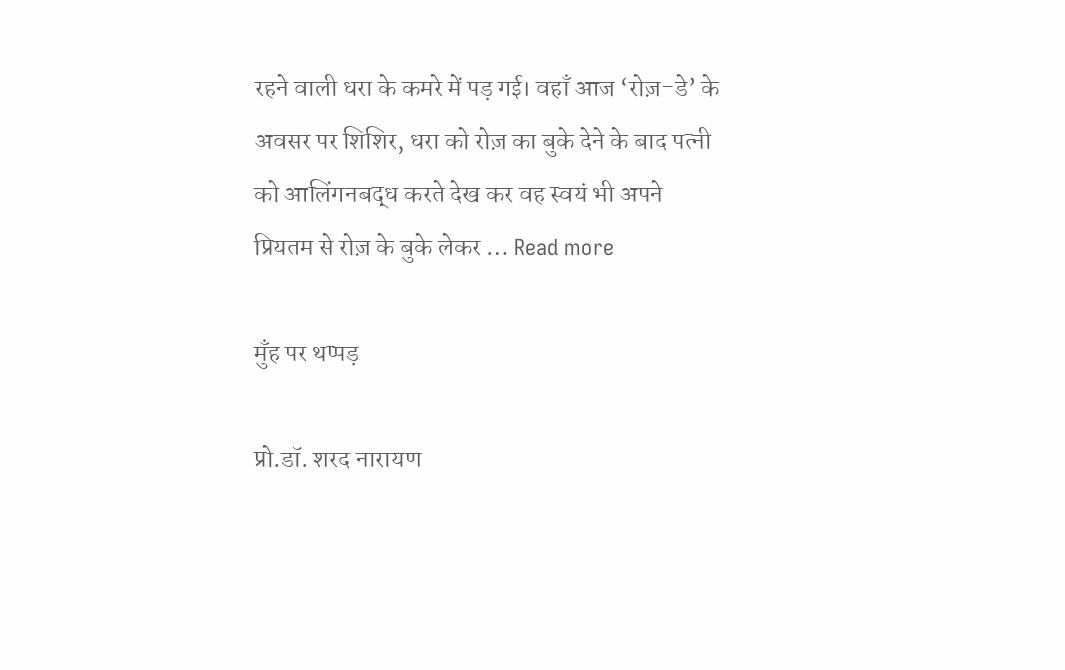रहने वाली धरा के कमरे में पड़ गई। वहाँ आज ‘रोज़-डे’ के अवसर पर शिशिर, धरा को रोज़ का बुके देने के बाद पत्नी को आलिंगनबद्ध करते देख कर वह स्वयं भी अपने प्रियतम से रोज़ के बुके लेकर … Read more

मुँह पर थप्पड़

प्रो.डॉ. शरद नारायण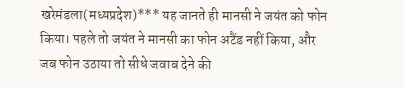खरेमंडला(मध्यप्रदेश)*** यह जानते ही मानसी ने जयंत को फोन किया। पहले तो जयंत ने मानसी का फोन अटैंड नहीं किया, और जब फोन उठाया तो सीधे जवाब देने की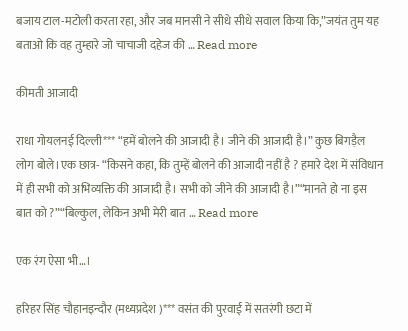बजाय टाल-मटोली करता रहा, और जब मानसी ने सीधे सीधे सवाल किया कि,”जयंत तुम यह बताओ कि वह तुम्हारे जो चाचाजी दहेज की … Read more

कीमती आजादी

राधा गोयलनई दिल्ली*** “हमें बोलने की आजादी है। जीने की आजादी है।” कुछ बिगड़ैल लोग बोले।एक छात्र- “किसने कहा, कि तुम्हें बोलने की आजादी नहीं है ? हमारे देश में संविधान में ही सभी को अभिव्यक्ति की आजादी है। सभी को जीने की आजादी है।”“मानते हो ना इस बात को ?”“बिल्कुल, लेकिन अभी मेरी बात … Read more

एक रंग ऐसा भी…।

हरिहर सिंह चौहानइन्दौर (मध्यप्रदेश )*** वसंत की पुरवाई में सतरंगी छटा में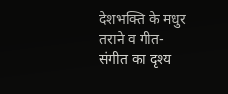देशभक्ति के मधुर तराने व गीत-संगीत का दृश्य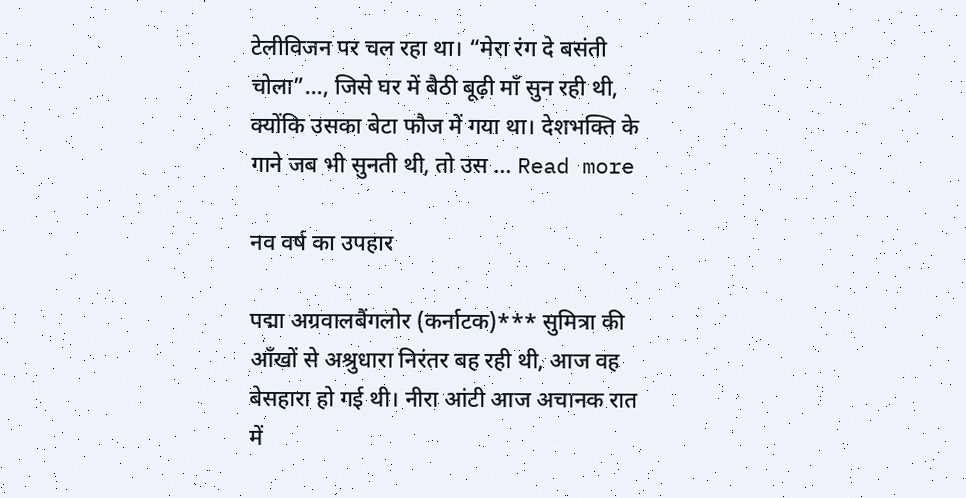टेलीविजन पर चल रहा था। “मेरा रंग दे बसंती चोला”…, जिसे घर में बैठी बूढ़ी माँ सुन रही थी, क्योंकि उसका बेटा फौज में गया था। देशभक्ति के गाने जब भी सुनती थी, तो उस … Read more

नव वर्ष का उपहार

पद्मा अग्रवालबैंगलोर (कर्नाटक)*** सुमित्रा की आँखों से अश्रुधारा निरंतर बह रही थी, आज वह बेसहारा हो गई थी। नीरा आंटी आज अचानक रात में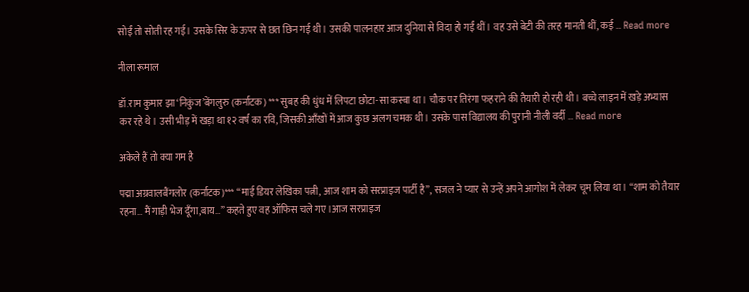सोईं तो सोती रह गई। उसके सिर के ऊपर से छत छिन गई थी। उसकी पालनहार आज दुनिया से विदा हो गईं थीं। वह उसे बेटी की तरह मानती थीं, कई … Read more

नीला रूमाल

डॉ.राम कुमार झा ‘निकुंज’बेंगलुरु (कर्नाटक) *** सुबह की धुंध में लिपटा छोटा-सा कस्बा था। चौक पर तिरंगा फहराने की तैयारी हो रही थी। बच्चे लाइन में खड़े अभ्यास कर रहे थे। उसी भीड़ में खड़ा था १२ वर्ष का रवि, जिसकी आँखों में आज कुछ अलग चमक थी। उसके पास विद्यालय की पुरानी नीली वर्दी … Read more

अकेले हैं तो क्या गम है

पद्मा अग्रवालबैंगलोर (कर्नाटक)*** “माई डियर लेखिका पत्नी, आज शाम को सरप्राइज पार्टी है”, सजल ने प्यार से उन्हें अपने आगोश में लेकर चूम लिया था। “शाम को तैयार रहना… मैं गाड़ी भेज दूँगा,बाय…” कहते हुए वह ऑफिस चले गए।आज सरप्राइज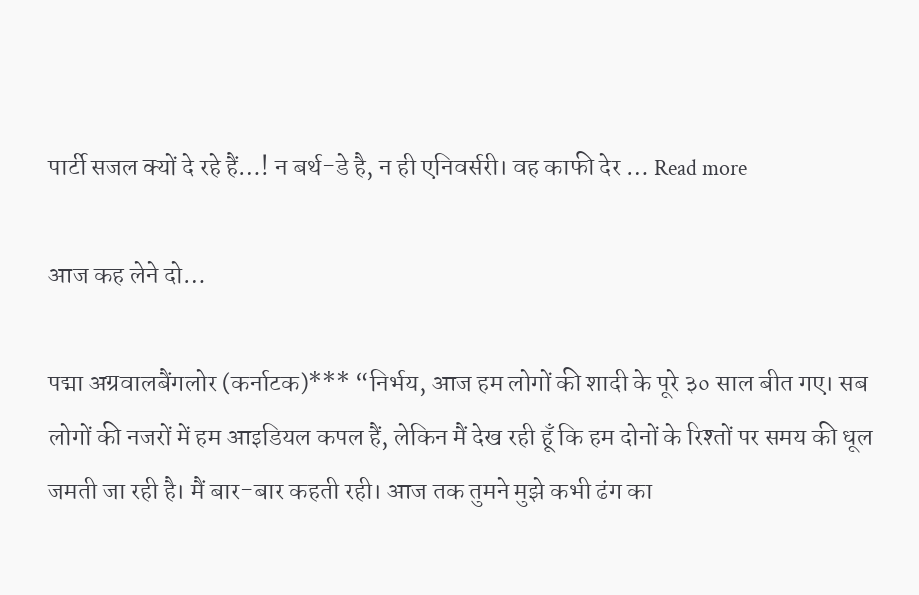पार्टी सजल क्यों दे रहे हैं…! न बर्थ-डे है, न ही एनिवर्सरी। वह काफी देर … Read more

आज कह लेने दो…

पद्मा अग्रवालबैंगलोर (कर्नाटक)*** “निर्भय, आज हम लोगों की शादी के पूरे ३० साल बीत गए। सब लोगों की नजरों में हम आइडियल कपल हैं, लेकिन मैं देख रही हूँ कि हम दोनों के रिश्तों पर समय की धूल जमती जा रही है। मैं बार-बार कहती रही। आज तक तुमने मुझे कभी ढंग का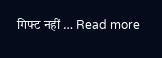गिफ्ट नहीं … Read more